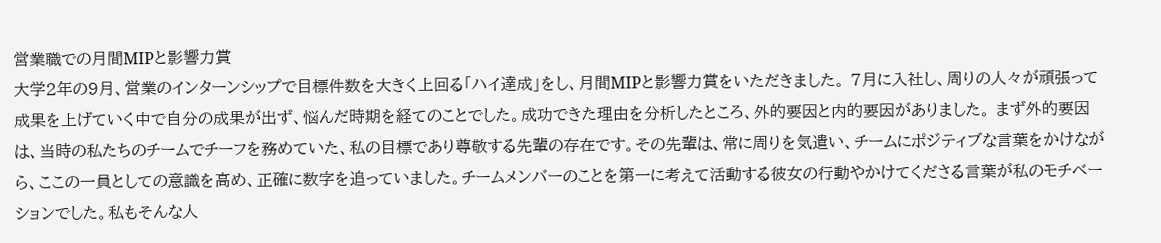営業職での月間MIPと影響力賞
大学2年の9月、営業のインターンシップで目標件数を大きく上回る「ハイ達成」をし、月間MIPと影響力賞をいただきました。 7月に入社し、周りの人々が頑張って成果を上げていく中で自分の成果が出ず、悩んだ時期を経てのことでした。成功できた理由を分析したところ、外的要因と内的要因がありました。 まず外的要因は、当時の私たちのチームでチーフを務めていた、私の目標であり尊敬する先輩の存在です。その先輩は、常に周りを気遣い、チームにポジティブな言葉をかけながら、ここの一員としての意識を高め、正確に数字を追っていました。チームメンバーのことを第一に考えて活動する彼女の行動やかけてくださる言葉が私のモチベーションでした。私もそんな人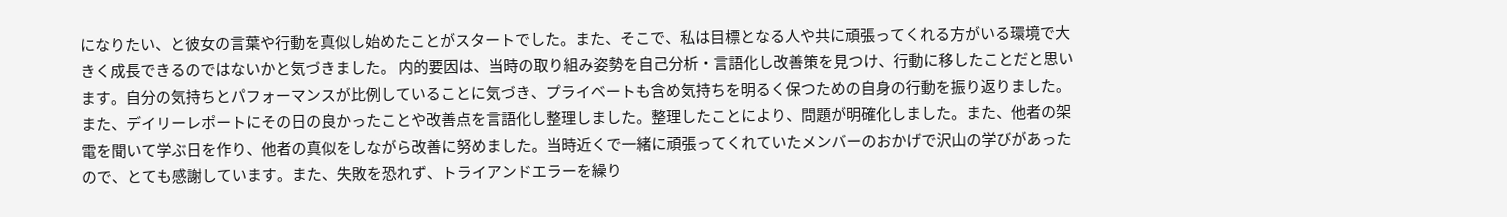になりたい、と彼女の言葉や行動を真似し始めたことがスタートでした。また、そこで、私は目標となる人や共に頑張ってくれる方がいる環境で大きく成長できるのではないかと気づきました。 内的要因は、当時の取り組み姿勢を自己分析・言語化し改善策を見つけ、行動に移したことだと思います。自分の気持ちとパフォーマンスが比例していることに気づき、プライベートも含め気持ちを明るく保つための自身の行動を振り返りました。また、デイリーレポートにその日の良かったことや改善点を言語化し整理しました。整理したことにより、問題が明確化しました。また、他者の架電を聞いて学ぶ日を作り、他者の真似をしながら改善に努めました。当時近くで一緒に頑張ってくれていたメンバーのおかげで沢山の学びがあったので、とても感謝しています。また、失敗を恐れず、トライアンドエラーを繰り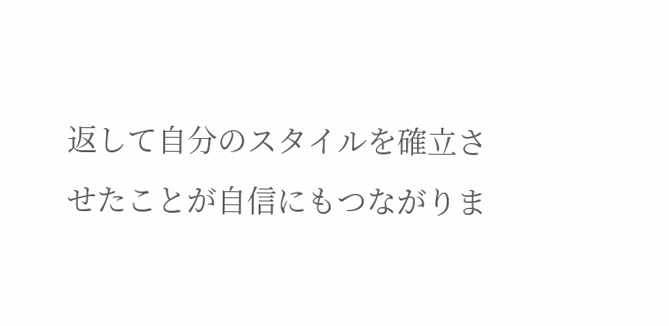返して自分のスタイルを確立させたことが自信にもつながりま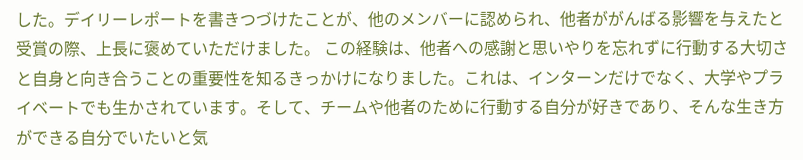した。デイリーレポートを書きつづけたことが、他のメンバーに認められ、他者ががんばる影響を与えたと受賞の際、上長に褒めていただけました。 この経験は、他者への感謝と思いやりを忘れずに行動する大切さと自身と向き合うことの重要性を知るきっかけになりました。これは、インターンだけでなく、大学やプライベートでも生かされています。そして、チームや他者のために行動する自分が好きであり、そんな生き方ができる自分でいたいと気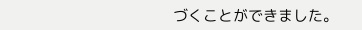づくことができました。